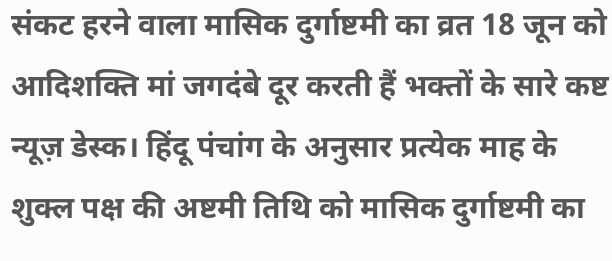संकट हरने वाला मासिक दुर्गाष्टमी का व्रत 18 जून को
आदिशक्ति मां जगदंबे दूर करती हैं भक्तों के सारे कष्ट
न्यूज़ डेस्क। हिंदू पंचांग के अनुसार प्रत्येक माह के शुक्ल पक्ष की अष्टमी तिथि को मासिक दुर्गाष्टमी का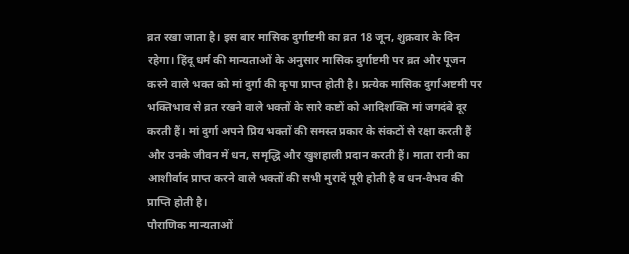व्रत रखा जाता है। इस बार मासिक दुर्गाष्टमी का व्रत 18 जून, शुक्रवार के दिन रहेगा। हिंदू धर्म की मान्यताओं के अनुसार मासिक दुर्गाष्टमी पर व्रत और पूजन करने वाले भक्त को मां दुर्गा की कृपा प्राप्त होती है। प्रत्येक मासिक दुर्गाअष्टमी पर भक्तिभाव से व्रत रखने वाले भक्तों के सारे कष्टों को आदिशक्ति मां जगदंबे दूर करती हैं। मां दुर्गा अपने प्रिय भक्तों की समस्त प्रकार के संकटों से रक्षा करती हैं और उनके जीवन में धन, समृद्धि और खुशहाली प्रदान करती हैं। माता रानी का आशीर्वाद प्राप्त करने वाले भक्तों की सभी मुरादें पूरी होती है व धन-वैभव की प्राप्ति होती है।
पौराणिक मान्यताओं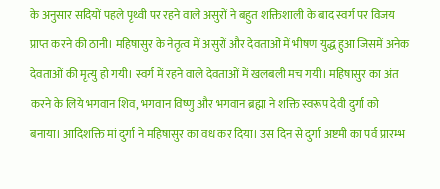के अनुसार सदियों पहले पृथ्वी पर रहने वाले असुरों ने बहुत शक्तिशाली के बाद स्वर्ग पर विजय प्राप्त करने की ठानी। महिषासुर के नेतृत्व में असुरों और देवताओं में भीषण युद्ध हुआ जिसमें अनेक देवताओं की मृत्यु हो गयी। स्वर्ग में रहने वाले देवताओं में खलबली मच गयी। महिषासुर का अंत करने के लिये भगवान शिव, भगवान विष्णु और भगवान ब्रह्मा ने शक्ति स्वरूप देवी दुर्गा को बनाया। आदिशक्ति मां दुर्गा ने महिषासुर का वध कर दिया। उस दिन से दुर्गा अष्टमी का पर्व प्रारम्भ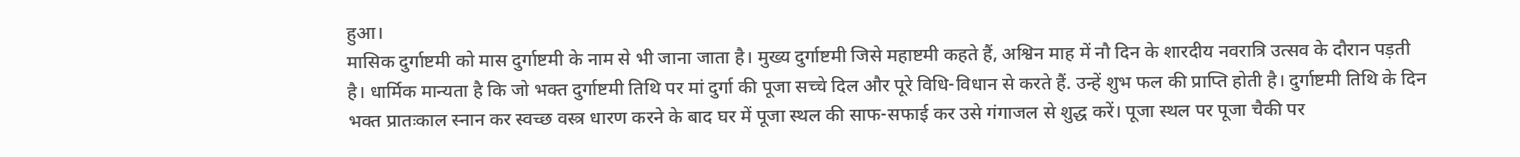हुआ।
मासिक दुर्गाष्टमी को मास दुर्गाष्टमी के नाम से भी जाना जाता है। मुख्य दुर्गाष्टमी जिसे महाष्टमी कहते हैं, अश्विन माह में नौ दिन के शारदीय नवरात्रि उत्सव के दौरान पड़ती है। धार्मिक मान्यता है कि जो भक्त दुर्गाष्टमी तिथि पर मां दुर्गा की पूजा सच्चे दिल और पूरे विधि-विधान से करते हैं. उन्हें शुभ फल की प्राप्ति होती है। दुर्गाष्टमी तिथि के दिन भक्त प्रातःकाल स्नान कर स्वच्छ वस्त्र धारण करने के बाद घर में पूजा स्थल की साफ-सफाई कर उसे गंगाजल से शुद्ध करें। पूजा स्थल पर पूजा चैकी पर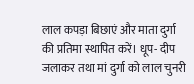लाल कपड़ा बिछाएं और माता दुर्गा की प्रतिमा स्थापित करें। धूप- दीप जलाकर तथा मां दुर्गा को लाल चुनरी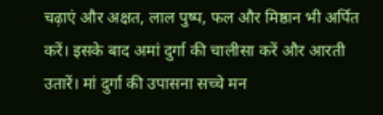चढ़ाएं और अक्षत, लाल पुष्प, फल और मिष्ठान भी अर्पित करें। इसके बाद अमां दुर्गा की चालीसा करें और आरती उतारें। मां दुर्गा की उपासना सच्चे मन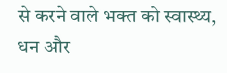से करने वाले भक्त को स्वास्थ्य, धन और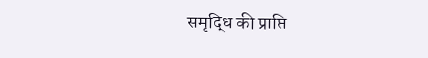समृद्धि की प्राप्ति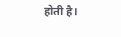होती है।